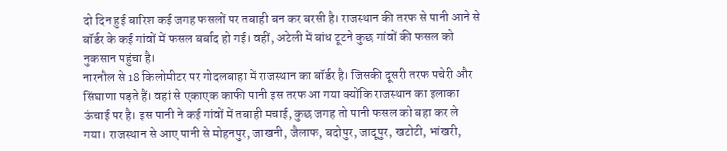दो दिन हुई बारिश कई जगह फसलों पर तबाही बन कर बरसी है। राजस्थान की तरफ से पानी आने से बॉर्डर के कई गांवों में फसल बर्बाद हो गई। वहीं, अटेली में बांध टूटने कुछ गांवों की फसल को नुकसान पहुंचा है।
नारनौल से 18 किलोमीटर पर गोदलबाहा में राजस्थान का बॉर्डर है। जिसकी दूसरी तरफ पचेरी और सिंघाणा पड़ते हैं। वहां से एकाएक काफी पानी इस तरफ आ गया क्योंकि राजस्थान का इलाका ऊंचाई पर है। इस पानी ने कई गांवों में तबाही मचाई, कुछ जगह तो पानी फसल को बहा कर ले गया। राजस्थान से आए पानी से मोहनपुर, जाखनी, जैलाफ, बदोपुर, जादूपुर, खटोटी, भांखरी,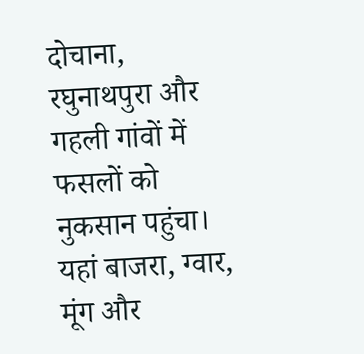दोचाना, रघुनाथपुरा और गहली गांवों में फसलों को नुकसान पहुंचा। यहां बाजरा, ग्वार, मूंग और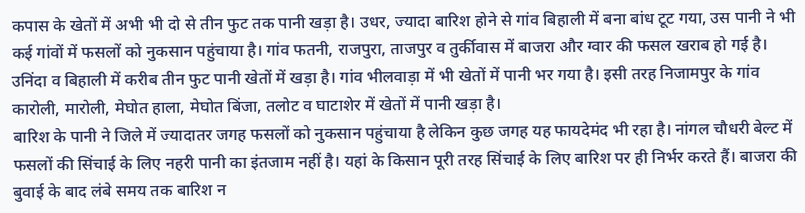कपास के खेतों में अभी भी दो से तीन फुट तक पानी खड़ा है। उधर, ज्यादा बारिश होने से गांव बिहाली में बना बांध टूट गया, उस पानी ने भी कई गांवों में फसलों को नुकसान पहुंचाया है। गांव फतनी, राजपुरा, ताजपुर व तुर्कीवास में बाजरा और ग्वार की फसल खराब हो गई है। उनिंदा व बिहाली में करीब तीन फुट पानी खेतों में खड़ा है। गांव भीलवाड़ा में भी खेतों में पानी भर गया है। इसी तरह निजामपुर के गांव कारोली, मारोली, मेघोत हाला, मेघोत बिंजा, तलोट व घाटाशेर में खेतों में पानी खड़ा है।
बारिश के पानी ने जिले में ज्यादातर जगह फसलों को नुकसान पहुंचाया है लेकिन कुछ जगह यह फायदेमंद भी रहा है। नांगल चौधरी बेल्ट में फसलों की सिंचाई के लिए नहरी पानी का इंतजाम नहीं है। यहां के किसान पूरी तरह सिंचाई के लिए बारिश पर ही निर्भर करते हैं। बाजरा की बुवाई के बाद लंबे समय तक बारिश न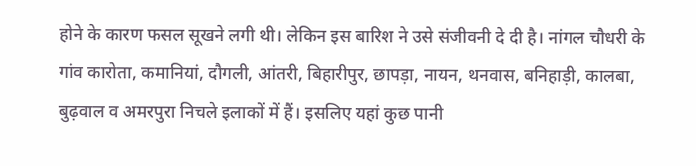होने के कारण फसल सूखने लगी थी। लेकिन इस बारिश ने उसे संजीवनी दे दी है। नांगल चौधरी के गांव कारोता, कमानियां, दौगली, आंतरी, बिहारीपुर, छापड़ा, नायन, थनवास, बनिहाड़ी, कालबा, बुढ़वाल व अमरपुरा निचले इलाकों में हैं। इसलिए यहां कुछ पानी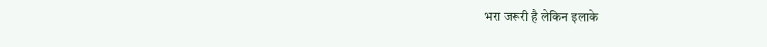भरा जरूरी है लेकिन इलाके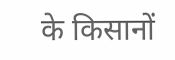के किसानों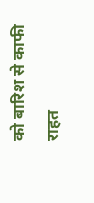को बारिश से काफी राहत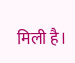मिली है।